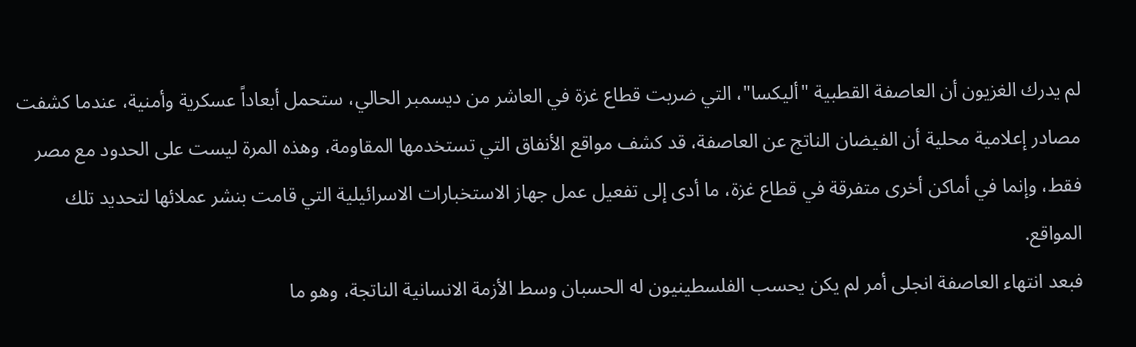لم يدرك الغزيون أن العاصفة القطبية "أليكسا"، التي ضربت قطاع غزة في العاشر من ديسمبر الحالي، ستحمل أبعاداً عسكرية وأمنية، عندما كشفت مصادر إعلامية محلية أن الفيضان الناتج عن العاصفة، قد كشف مواقع الأنفاق التي تستخدمها المقاومة، وهذه المرة ليست على الحدود مع مصر فقط، وإنما في أماكن أخرى متفرقة في قطاع غزة، ما أدى إلى تفعيل عمل جهاز الاستخبارات الاسرائيلية التي قامت بنشر عملائها لتحديد تلك المواقع.
فبعد انتهاء العاصفة انجلى أمر لم يكن يحسب الفلسطينيون له الحسبان وسط الأزمة الانسانية الناتجة، وهو ما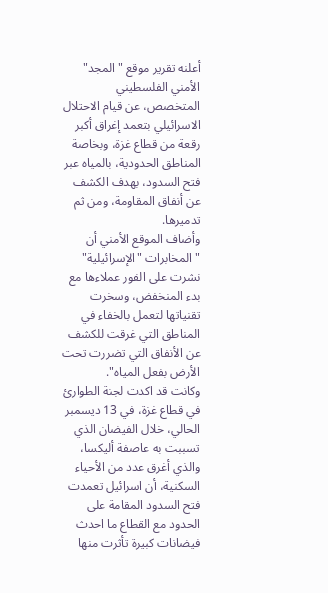أعلنه تقرير موقع "المجد" الأمني الفلسطيني المتخصص، عن قيام الاحتلال الاسرائيلي بتعمد إغراق أكبر رقعة من قطاع غزة، وبخاصة المناطق الحدودية، بالمياه عبر فتح السدود، بهدف الكشف عن أنفاق المقاومة، ومن ثم تدميرها.
وأضاف الموقع الأمني أن "المخابرات "الإسرائيلية" نشرت على الفور عملاءها مع بدء المنخفض، وسخرت تقنياتها لتعمل بالخفاء في المناطق التي غرقت للكشف عن الأنفاق التي تضررت تحت الأرض بفعل المياه".
وكانت قد اكدت لجنة الطوارئ في قطاع غزة، في 13 ديسمبر الحالي، خلال الفيضان الذي تسببت به عاصفة أليكسا، والذي أغرق عدد من الأحياء السكنية، أن اسرائيل تعمدت فتح السدود المقامة على الحدود مع القطاع ما احدث فيضانات كبيرة تأثرت منها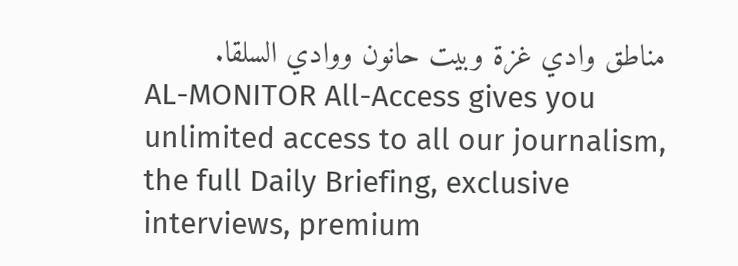مناطق وادي غزة وبيت حانون ووادي السلقا.
AL-MONITOR All-Access gives you unlimited access to all our journalism, the full Daily Briefing, exclusive interviews, premium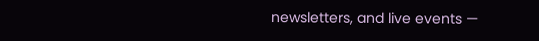newsletters, and live events —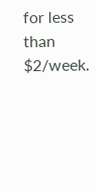for less than $2/week.